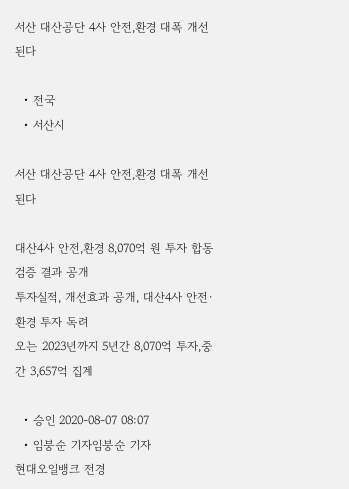서산 대산공단 4사 안전,환경 대폭 개선된다

  • 전국
  • 서산시

서산 대산공단 4사 안전,환경 대폭 개선된다

대산4사 안전,환경 8,070억 원 투자 합동검증 결과 공개
투자실적, 개선효과 공개, 대산4사 안전·환경 투자 독려
오는 2023년까지 5년간 8,070억 투자,중간 3,657억 집계

  • 승인 2020-08-07 08:07
  • 임붕순 기자임붕순 기자
현대오일뱅크 전경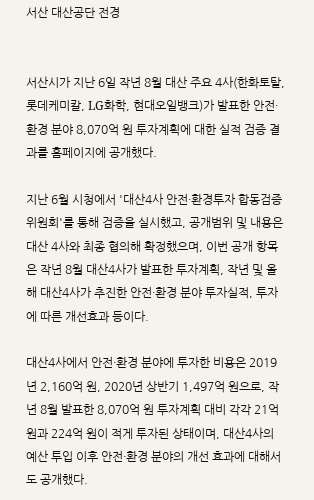서산 대산공단 전경


서산시가 지난 6일 작년 8월 대산 주요 4사(한화토탈, 롯데케미칼, LG화학, 현대오일뱅크)가 발표한 안전·환경 분야 8,070억 원 투자계획에 대한 실적 검증 결과를 홈페이지에 공개했다.

지난 6월 시청에서 '대산4사 안전·환경투자 합동검증위원회'를 통해 검증을 실시했고, 공개범위 및 내용은 대산 4사와 최종 협의해 확정했으며, 이번 공개 항목은 작년 8월 대산4사가 발표한 투자계획, 작년 및 올해 대산4사가 추진한 안전·환경 분야 투자실적, 투자에 따른 개선효과 등이다.

대산4사에서 안전·환경 분야에 투자한 비용은 2019년 2,160억 원, 2020년 상반기 1,497억 원으로, 작년 8월 발표한 8,070억 원 투자계획 대비 각각 21억 원과 224억 원이 적게 투자된 상태이며, 대산4사의 예산 투입 이후 안전·환경 분야의 개선 효과에 대해서도 공개했다.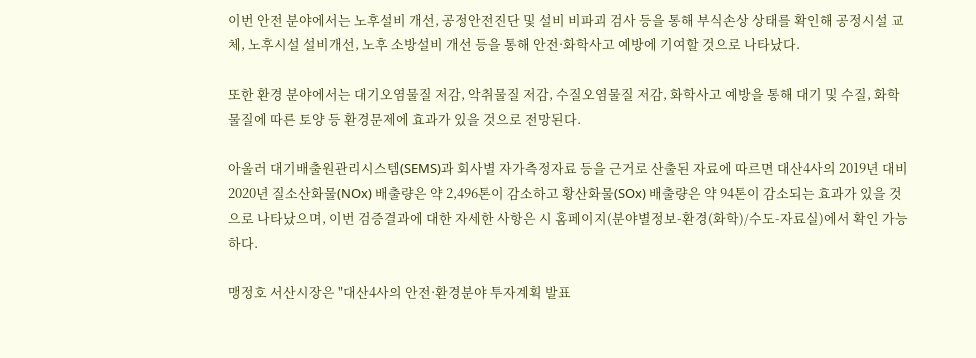이번 안전 분야에서는 노후설비 개선, 공정안전진단 및 설비 비파괴 검사 등을 통해 부식손상 상태를 확인해 공정시설 교체, 노후시설 설비개선, 노후 소방설비 개선 등을 통해 안전·화학사고 예방에 기여할 것으로 나타났다.

또한 환경 분야에서는 대기오염물질 저감, 악취물질 저감, 수질오염물질 저감, 화학사고 예방을 통해 대기 및 수질, 화학물질에 따른 토양 등 환경문제에 효과가 있을 것으로 전망된다.

아울러 대기배출원관리시스템(SEMS)과 회사별 자가측정자료 등을 근거로 산출된 자료에 따르면 대산4사의 2019년 대비 2020년 질소산화물(NOx) 배출량은 약 2,496톤이 감소하고 황산화물(SOx) 배출량은 약 94톤이 감소되는 효과가 있을 것으로 나타났으며, 이번 검증결과에 대한 자세한 사항은 시 홈페이지(분야별정보-환경(화학)/수도-자료실)에서 확인 가능하다.

맹정호 서산시장은 "대산4사의 안전·환경분야 투자계획 발표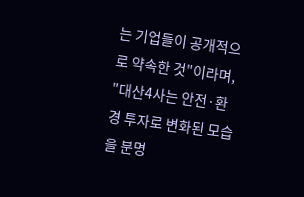는 기업들이 공개적으로 약속한 것"이라며, "대산4사는 안전·환경 투자로 변화된 모습을 분명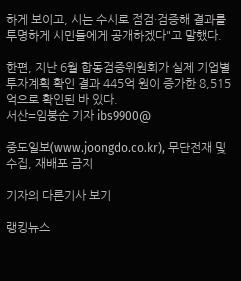하게 보이고, 시는 수시로 점검·검증해 결과를 투명하게 시민들에게 공개하겠다"고 말했다.

한편, 지난 6월 합동검증위원회가 실제 기업별 투자계획 확인 결과 445억 원이 증가한 8,515억으로 확인된 바 있다.
서산=임붕순 기자 ibs9900@

중도일보(www.joongdo.co.kr), 무단전재 및 수집, 재배포 금지

기자의 다른기사 보기

랭킹뉴스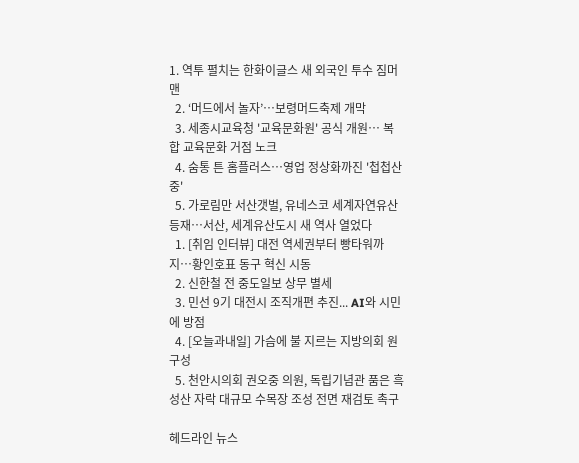1. 역투 펼치는 한화이글스 새 외국인 투수 짐머맨
  2. ‘머드에서 놀자’…보령머드축제 개막
  3. 세종시교육청 '교육문화원' 공식 개원… 복합 교육문화 거점 노크
  4. 숨통 튼 홈플러스…영업 정상화까진 '첩첩산중'
  5. 가로림만 서산갯벌, 유네스코 세계자연유산 등재…서산, 세계유산도시 새 역사 열었다
  1. [취임 인터뷰] 대전 역세권부터 빵타워까지…황인호표 동구 혁신 시동
  2. 신한철 전 중도일보 상무 별세
  3. 민선 9기 대전시 조직개편 추진... AI와 시민에 방점
  4. [오늘과내일] 가슴에 불 지르는 지방의회 원구성
  5. 천안시의회 권오중 의원, 독립기념관 품은 흑성산 자락 대규모 수목장 조성 전면 재검토 촉구

헤드라인 뉴스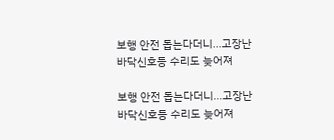보행 안전 돕는다더니…고장난 바닥신호등 수리도 늦어져

보행 안전 돕는다더니…고장난 바닥신호등 수리도 늦어져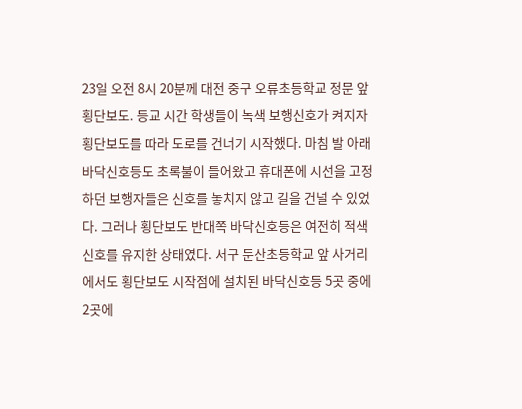23일 오전 8시 20분께 대전 중구 오류초등학교 정문 앞 횡단보도. 등교 시간 학생들이 녹색 보행신호가 켜지자 횡단보도를 따라 도로를 건너기 시작했다. 마침 발 아래 바닥신호등도 초록불이 들어왔고 휴대폰에 시선을 고정하던 보행자들은 신호를 놓치지 않고 길을 건널 수 있었다. 그러나 횡단보도 반대쪽 바닥신호등은 여전히 적색 신호를 유지한 상태였다. 서구 둔산초등학교 앞 사거리에서도 횡단보도 시작점에 설치된 바닥신호등 5곳 중에 2곳에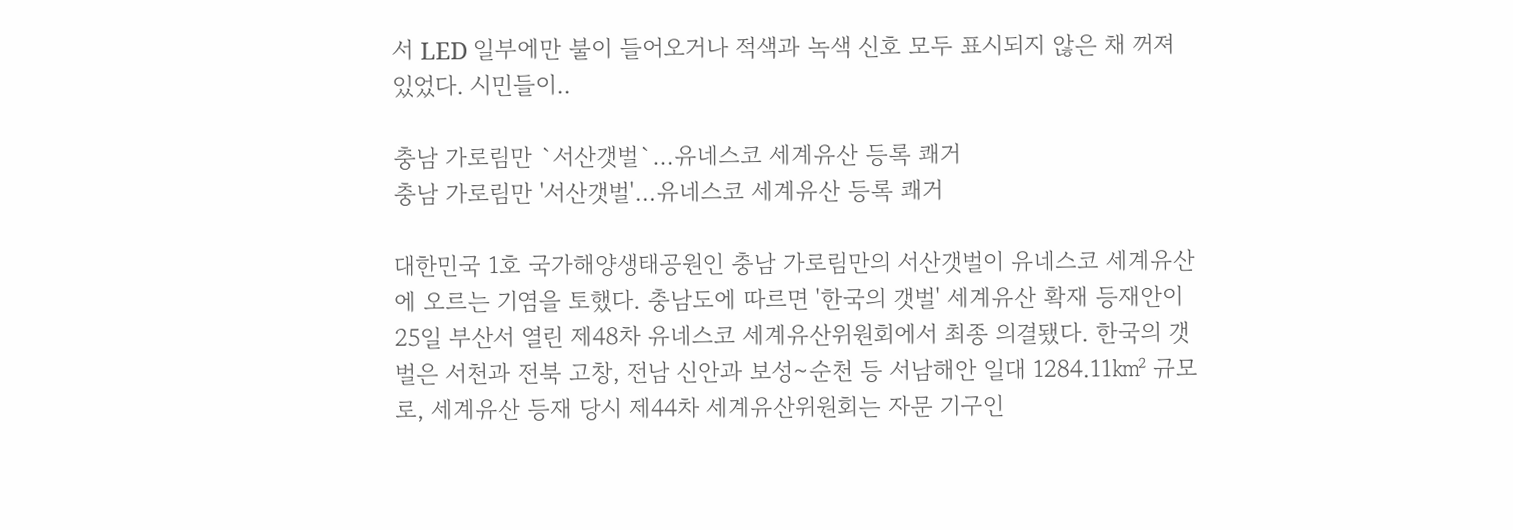서 LED 일부에만 불이 들어오거나 적색과 녹색 신호 모두 표시되지 않은 채 꺼져 있었다. 시민들이..

충남 가로림만 `서산갯벌`…유네스코 세계유산 등록 쾌거
충남 가로림만 '서산갯벌'…유네스코 세계유산 등록 쾌거

대한민국 1호 국가해양생태공원인 충남 가로림만의 서산갯벌이 유네스코 세계유산에 오르는 기염을 토했다. 충남도에 따르면 '한국의 갯벌' 세계유산 확재 등재안이 25일 부산서 열린 제48차 유네스코 세계유산위원회에서 최종 의결됐다. 한국의 갯벌은 서천과 전북 고창, 전남 신안과 보성∼순천 등 서남해안 일대 1284.11㎢ 규모로, 세계유산 등재 당시 제44차 세계유산위원회는 자문 기구인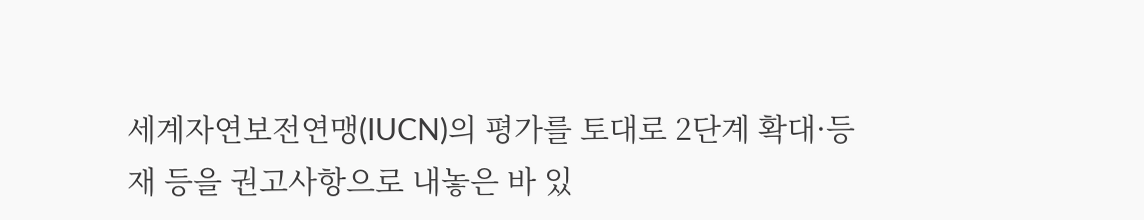세계자연보전연맹(IUCN)의 평가를 토대로 2단계 확대·등재 등을 권고사항으로 내놓은 바 있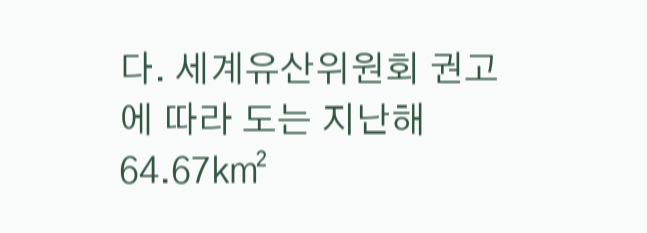다. 세계유산위원회 권고에 따라 도는 지난해 64.67㎢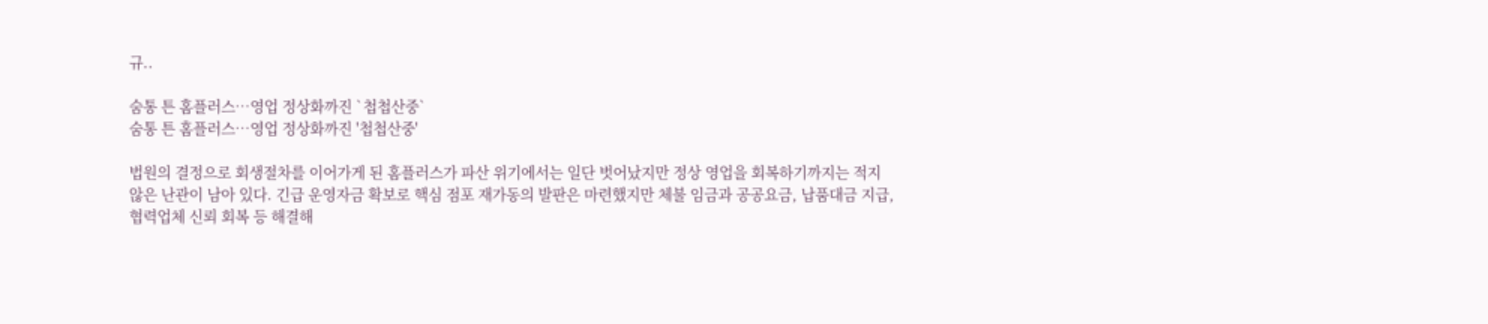규..

숨통 튼 홈플러스…영업 정상화까진 `첩첩산중`
숨통 튼 홈플러스…영업 정상화까진 '첩첩산중'

법원의 결정으로 회생절차를 이어가게 된 홈플러스가 파산 위기에서는 일단 벗어났지만 정상 영업을 회복하기까지는 적지 않은 난관이 남아 있다. 긴급 운영자금 확보로 핵심 점포 재가동의 발판은 마련했지만 체불 임금과 공공요금, 납품대금 지급, 협력업체 신뢰 회복 등 해결해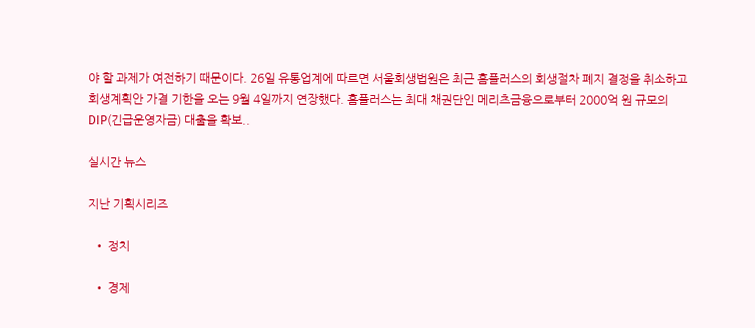야 할 과제가 여전하기 때문이다. 26일 유통업계에 따르면 서울회생법원은 최근 홈플러스의 회생절차 폐지 결정을 취소하고 회생계획안 가결 기한을 오는 9월 4일까지 연장했다. 홈플러스는 최대 채권단인 메리츠금융으로부터 2000억 원 규모의 DIP(긴급운영자금) 대출을 확보..

실시간 뉴스

지난 기획시리즈

  • 정치

  • 경제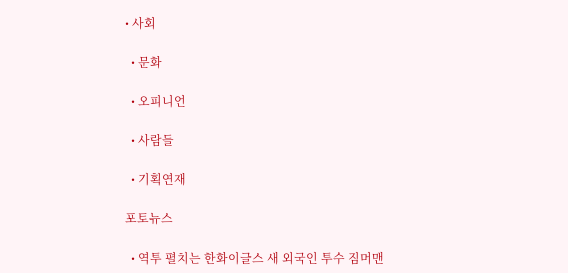• 사회

  • 문화

  • 오피니언

  • 사람들

  • 기획연재

포토뉴스

  • 역투 펼치는 한화이글스 새 외국인 투수 짐머맨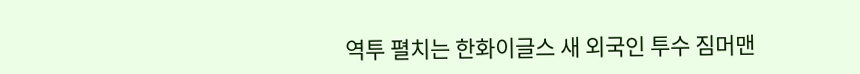역투 펼치는 한화이글스 새 외국인 투수 짐머맨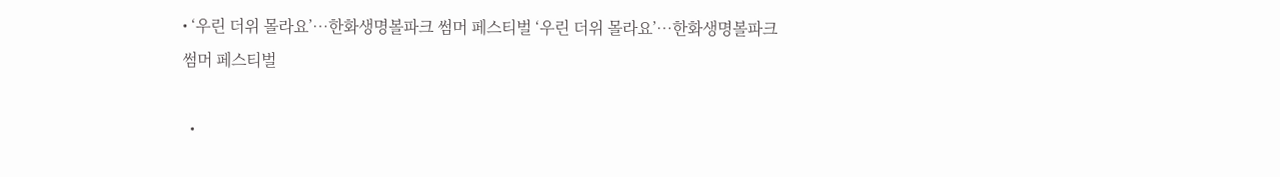• ‘우린 더위 몰라요’…한화생명볼파크 썸머 페스티벌 ‘우린 더위 몰라요’…한화생명볼파크 썸머 페스티벌

  •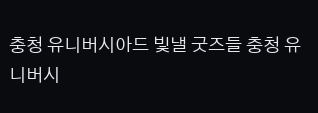충청 유니버시아드 빛낼 굿즈들 충청 유니버시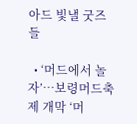아드 빛낼 굿즈들

  • ‘머드에서 놀자’…보령머드축제 개막 ‘머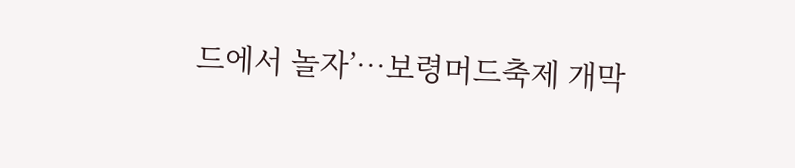드에서 놀자’…보령머드축제 개막